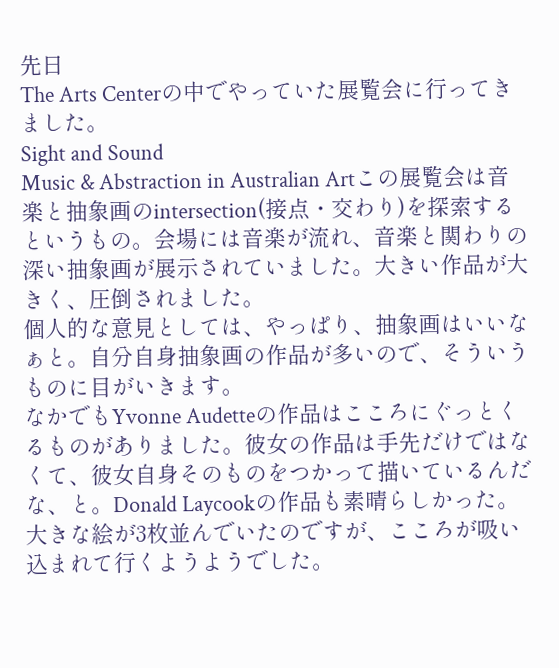先日
The Arts Centerの中でやっていた展覧会に行ってきました。
Sight and Sound
Music & Abstraction in Australian Artこの展覧会は音楽と抽象画のintersection(接点・交わり)を探索するというもの。会場には音楽が流れ、音楽と関わりの深い抽象画が展示されていました。大きい作品が大きく、圧倒されました。
個人的な意見としては、やっぱり、抽象画はいいなぁと。自分自身抽象画の作品が多いので、そういうものに目がいきます。
なかでもYvonne Audetteの作品はこころにぐっとくるものがありました。彼女の作品は手先だけではなくて、彼女自身そのものをつかって描いているんだな、と。Donald Laycookの作品も素晴らしかった。大きな絵が3枚並んでいたのですが、こころが吸い込まれて行くようようでした。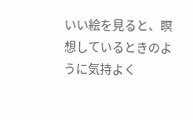いい絵を見ると、瞑想しているときのように気持よく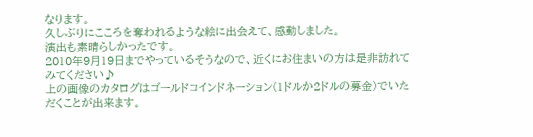なります。
久しぶりにこころを奪われるような絵に出会えて、感動しました。
演出も素晴らしかったです。
2010年9月19日までやっているそうなので、近くにお住まいの方は是非訪れてみてください♪
上の画像のカタログはゴールドコインドネーション(1ドルか2ドルの募金)でいただくことが出来ます。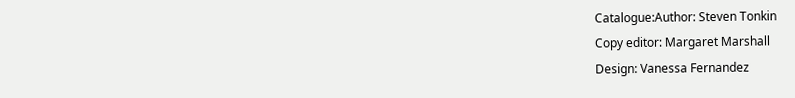Catalogue:Author: Steven Tonkin
Copy editor: Margaret Marshall
Design: Vanessa Fernandez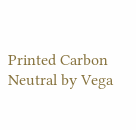Printed Carbon Neutral by Vega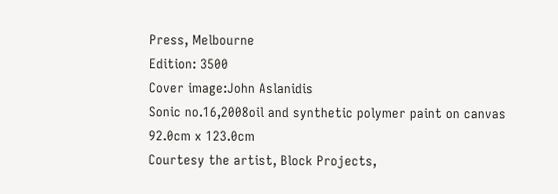Press, Melbourne
Edition: 3500
Cover image:John Aslanidis
Sonic no.16,2008oil and synthetic polymer paint on canvas
92.0cm x 123.0cm
Courtesy the artist, Block Projects,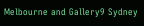Melbourne and Gallery9 Sydney